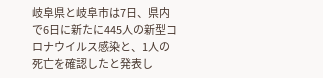岐阜県と岐阜市は7日、県内で6日に新たに445人の新型コロナウイルス感染と、1人の死亡を確認したと発表し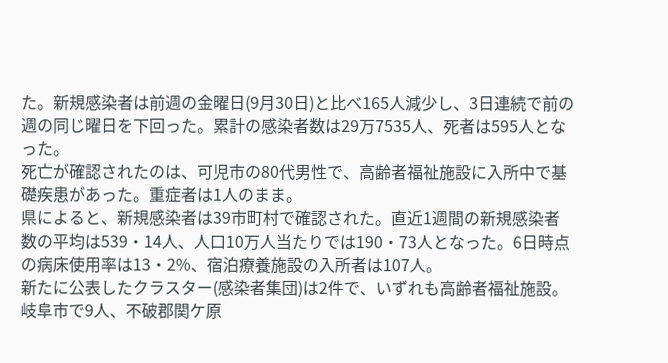た。新規感染者は前週の金曜日(9月30日)と比べ165人減少し、3日連続で前の週の同じ曜日を下回った。累計の感染者数は29万7535人、死者は595人となった。
死亡が確認されたのは、可児市の80代男性で、高齢者福祉施設に入所中で基礎疾患があった。重症者は1人のまま。
県によると、新規感染者は39市町村で確認された。直近1週間の新規感染者数の平均は539・14人、人口10万人当たりでは190・73人となった。6日時点の病床使用率は13・2%、宿泊療養施設の入所者は107人。
新たに公表したクラスター(感染者集団)は2件で、いずれも高齢者福祉施設。岐阜市で9人、不破郡関ケ原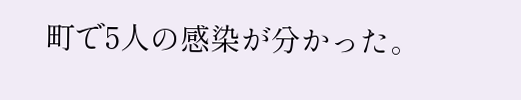町で5人の感染が分かった。